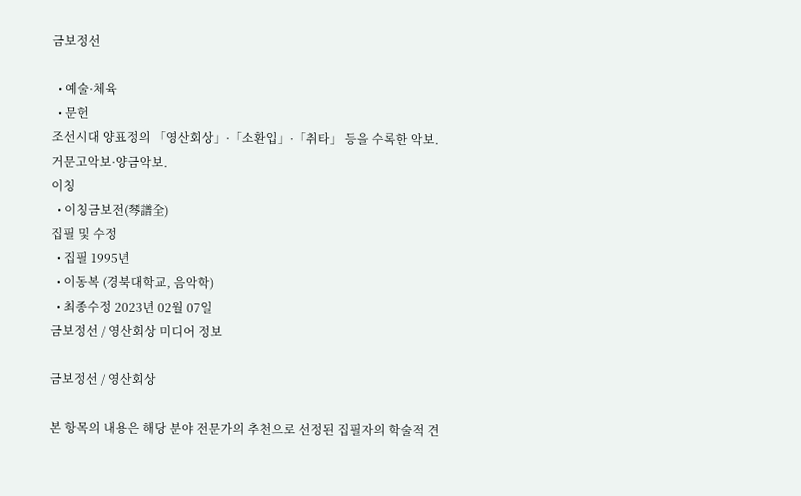금보정선

  • 예술·체육
  • 문헌
조선시대 양표정의 「영산회상」·「소환입」·「취타」 등을 수록한 악보. 거문고악보·양금악보.
이칭
  • 이칭금보전(琴譜全)
집필 및 수정
  • 집필 1995년
  • 이동복 (경북대학교, 음악학)
  • 최종수정 2023년 02월 07일
금보정선 / 영산회상 미디어 정보

금보정선 / 영산회상

본 항목의 내용은 해당 분야 전문가의 추천으로 선정된 집필자의 학술적 견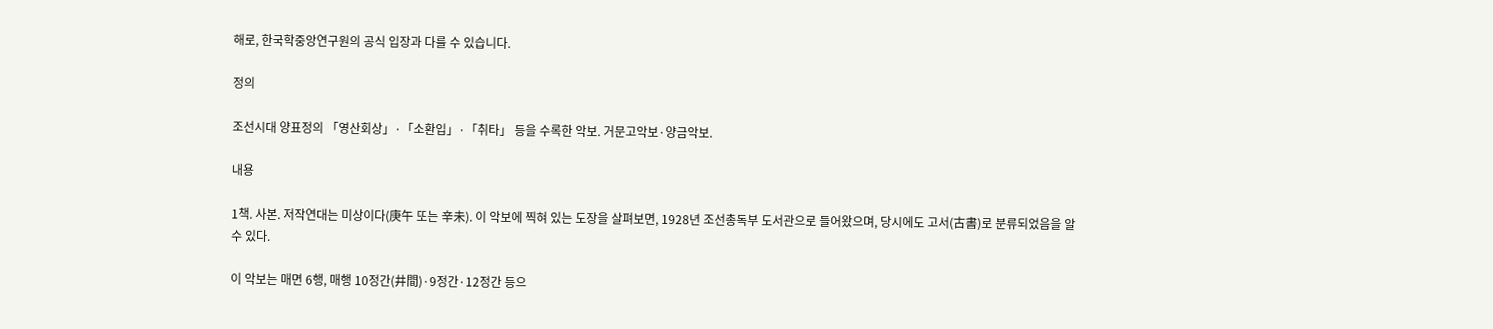해로, 한국학중앙연구원의 공식 입장과 다를 수 있습니다.

정의

조선시대 양표정의 「영산회상」·「소환입」·「취타」 등을 수록한 악보. 거문고악보·양금악보.

내용

1책. 사본. 저작연대는 미상이다(庚午 또는 辛未). 이 악보에 찍혀 있는 도장을 살펴보면, 1928년 조선총독부 도서관으로 들어왔으며, 당시에도 고서(古書)로 분류되었음을 알 수 있다.

이 악보는 매면 6행, 매행 10정간(井間)·9정간·12정간 등으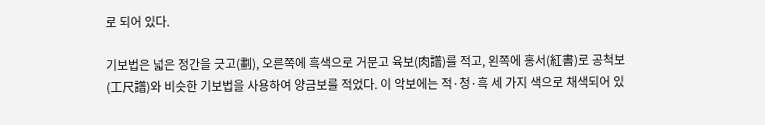로 되어 있다.

기보법은 넓은 정간을 긋고(劃), 오른쪽에 흑색으로 거문고 육보(肉譜)를 적고, 왼쪽에 홍서(紅書)로 공척보(工尺譜)와 비슷한 기보법을 사용하여 양금보를 적었다. 이 악보에는 적·청·흑 세 가지 색으로 채색되어 있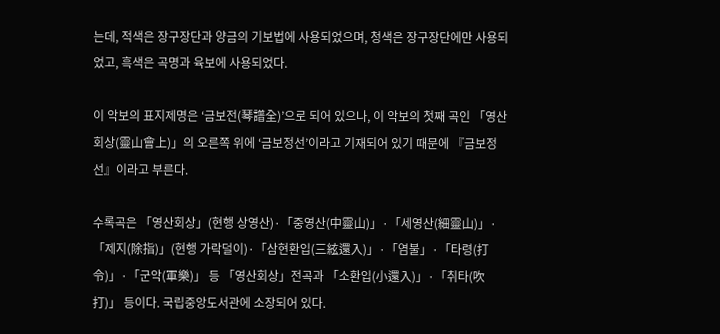는데, 적색은 장구장단과 양금의 기보법에 사용되었으며, 청색은 장구장단에만 사용되었고, 흑색은 곡명과 육보에 사용되었다.

이 악보의 표지제명은 ‘금보전(琴譜全)’으로 되어 있으나, 이 악보의 첫째 곡인 「영산회상(靈山會上)」의 오른쪽 위에 ‘금보정선’이라고 기재되어 있기 때문에 『금보정선』이라고 부른다.

수록곡은 「영산회상」(현행 상영산)·「중영산(中靈山)」·「세영산(細靈山)」·「제지(除指)」(현행 가락덜이)·「삼현환입(三絃還入)」·「염불」·「타령(打令)」·「군악(軍樂)」 등 「영산회상」전곡과 「소환입(小還入)」·「취타(吹打)」 등이다. 국립중앙도서관에 소장되어 있다.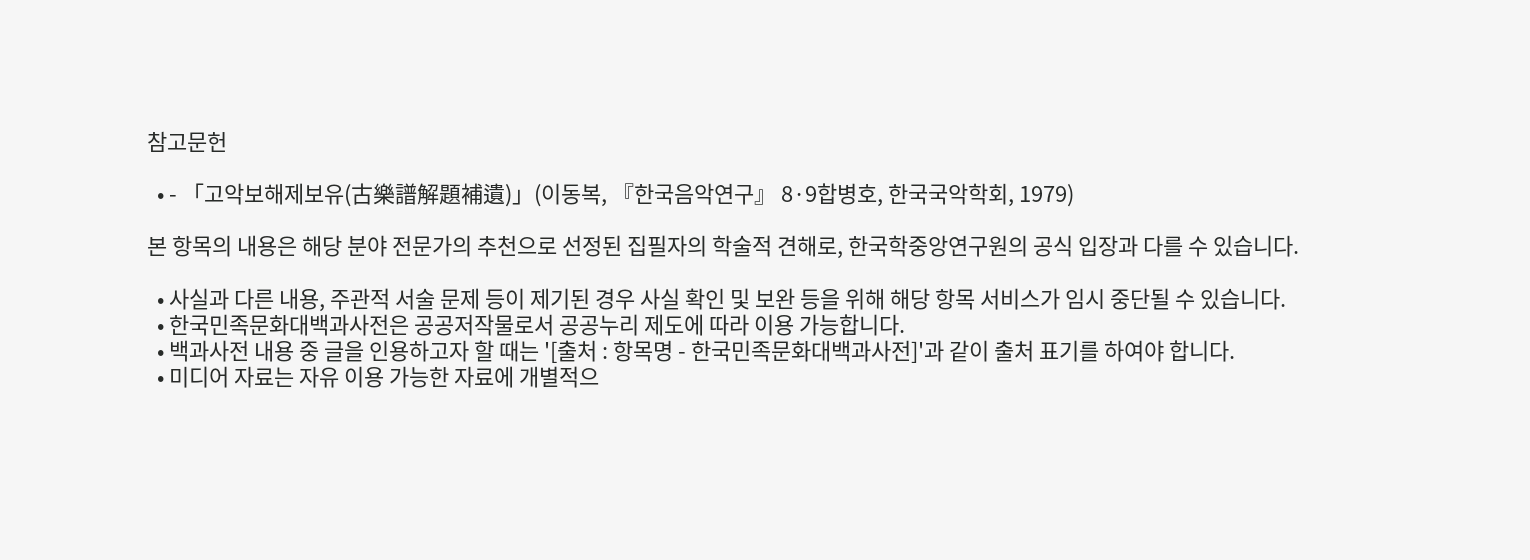참고문헌

  • - 「고악보해제보유(古樂譜解題補遺)」(이동복, 『한국음악연구』 8·9합병호, 한국국악학회, 1979)

본 항목의 내용은 해당 분야 전문가의 추천으로 선정된 집필자의 학술적 견해로, 한국학중앙연구원의 공식 입장과 다를 수 있습니다.

  • 사실과 다른 내용, 주관적 서술 문제 등이 제기된 경우 사실 확인 및 보완 등을 위해 해당 항목 서비스가 임시 중단될 수 있습니다.
  • 한국민족문화대백과사전은 공공저작물로서 공공누리 제도에 따라 이용 가능합니다.
  • 백과사전 내용 중 글을 인용하고자 할 때는 '[출처 : 항목명 - 한국민족문화대백과사전]'과 같이 출처 표기를 하여야 합니다.
  • 미디어 자료는 자유 이용 가능한 자료에 개별적으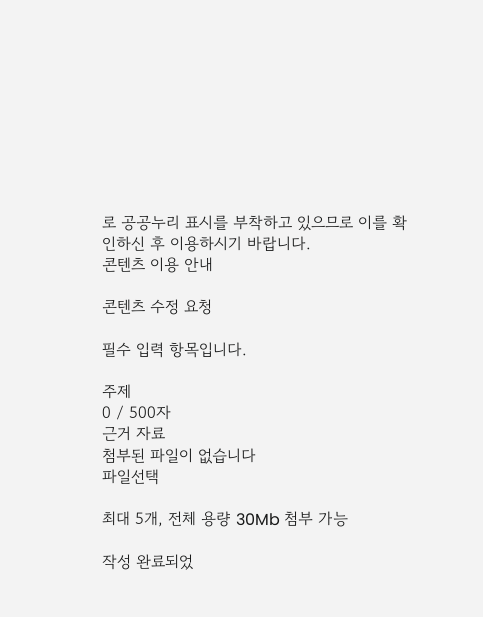로 공공누리 표시를 부착하고 있으므로 이를 확인하신 후 이용하시기 바랍니다.
콘텐츠 이용 안내

콘텐츠 수정 요청

필수 입력 항목입니다.

주제
0 / 500자
근거 자료
첨부된 파일이 없습니다
파일선택

최대 5개, 전체 용량 30Mb 첨부 가능

작성 완료되었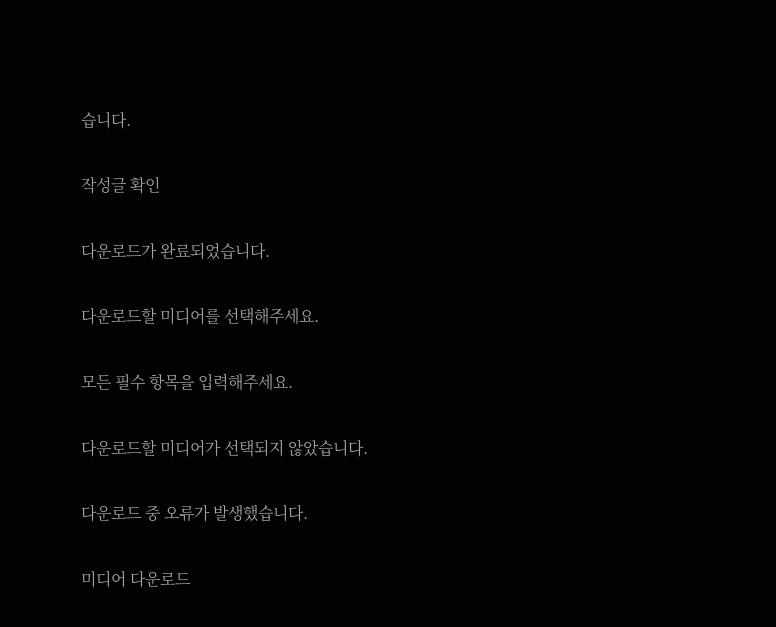습니다.

작성글 확인

다운로드가 완료되었습니다.

다운로드할 미디어를 선택해주세요.

모든 필수 항목을 입력해주세요.

다운로드할 미디어가 선택되지 않았습니다.

다운로드 중 오류가 발생했습니다.

미디어 다운로드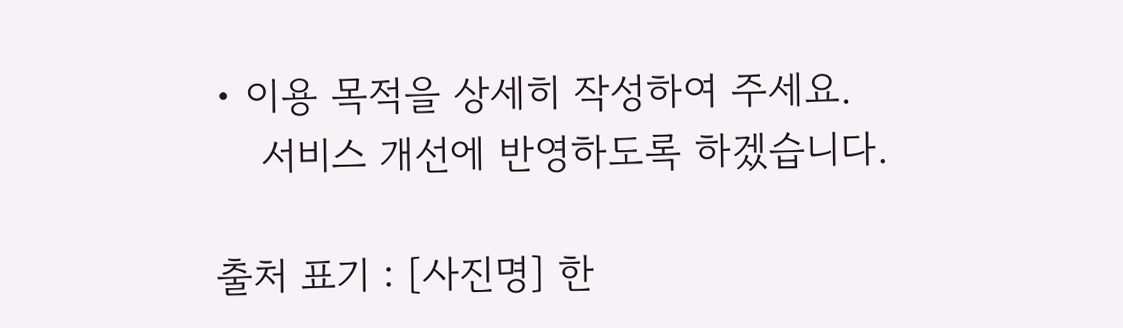• 이용 목적을 상세히 작성하여 주세요.
    서비스 개선에 반영하도록 하겠습니다.

출처 표기 : [사진명] 한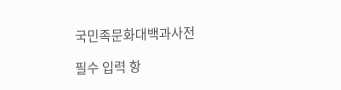국민족문화대백과사전

필수 입력 항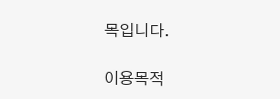목입니다.

이용목적